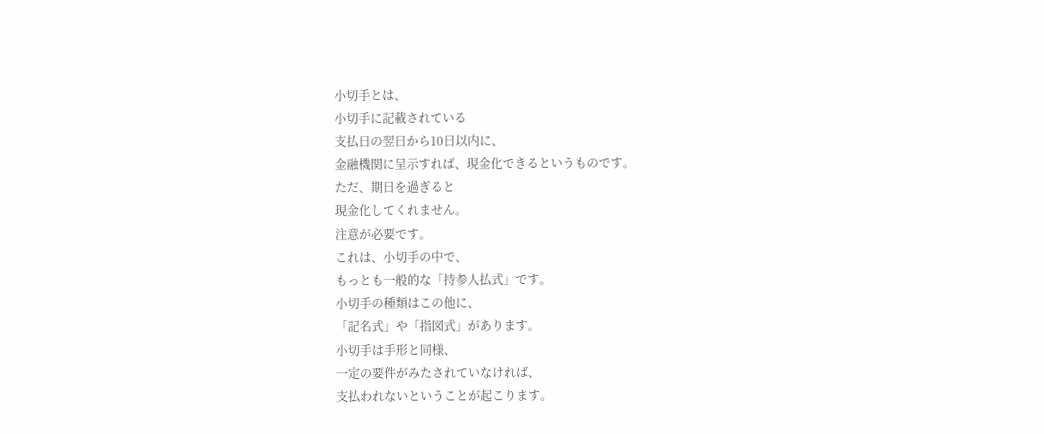小切手とは、
小切手に記載されている
支払日の翌日から10日以内に、
金融機関に呈示すれば、現金化できるというものです。
ただ、期日を過ぎると
現金化してくれません。
注意が必要です。
これは、小切手の中で、
もっとも一般的な「持参人払式」です。
小切手の種類はこの他に、
「記名式」や「指図式」があります。
小切手は手形と同様、
一定の要件がみたされていなければ、
支払われないということが起こります。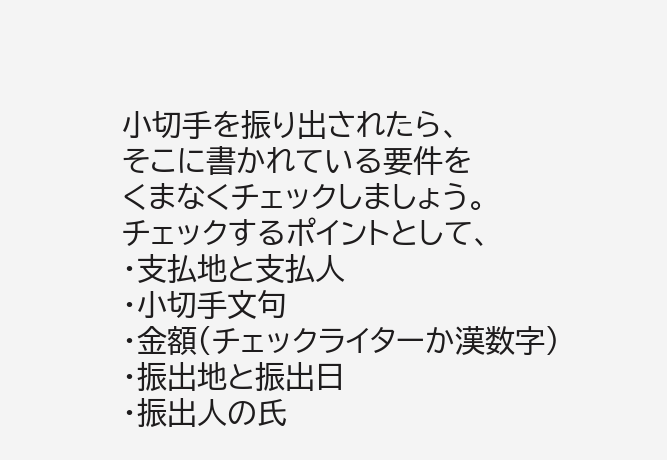小切手を振り出されたら、
そこに書かれている要件を
くまなくチェックしましょう。
チェックするポイントとして、
・支払地と支払人
・小切手文句
・金額(チェックライターか漢数字)
・振出地と振出日
・振出人の氏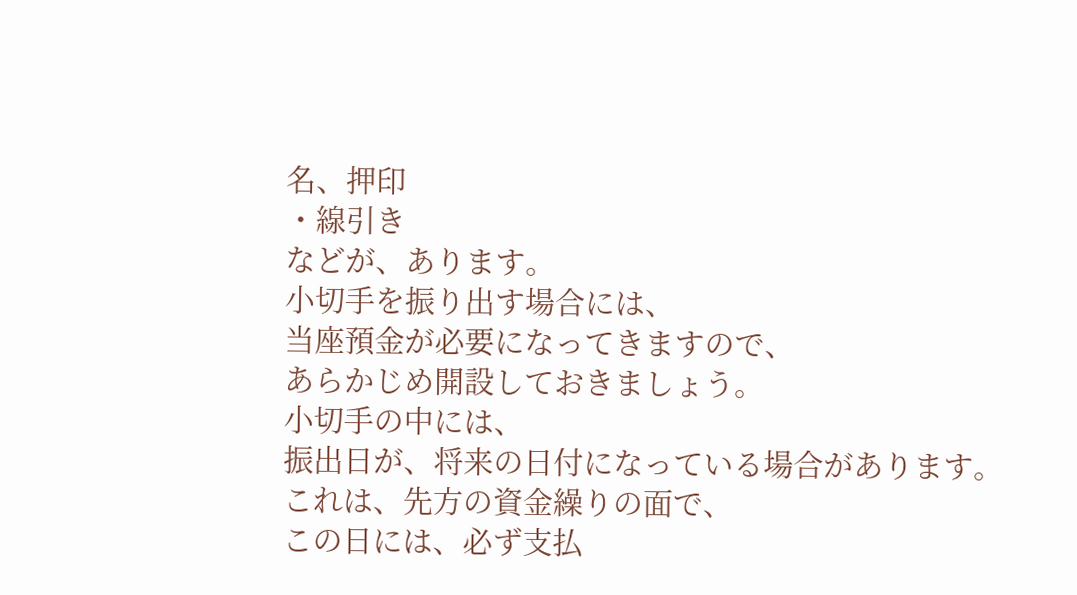名、押印
・線引き
などが、あります。
小切手を振り出す場合には、
当座預金が必要になってきますので、
あらかじめ開設しておきましょう。
小切手の中には、
振出日が、将来の日付になっている場合があります。
これは、先方の資金繰りの面で、
この日には、必ず支払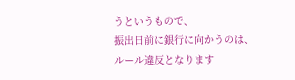うというもので、
振出日前に銀行に向かうのは、
ルール違反となります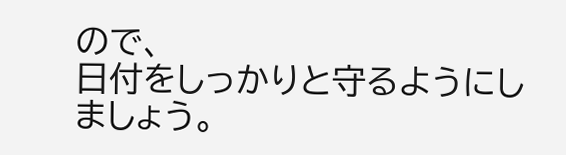ので、
日付をしっかりと守るようにしましょう。